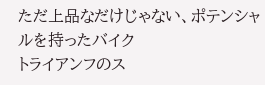ただ上品なだけじゃない、ポテンシャルを持ったバイク
トライアンフのス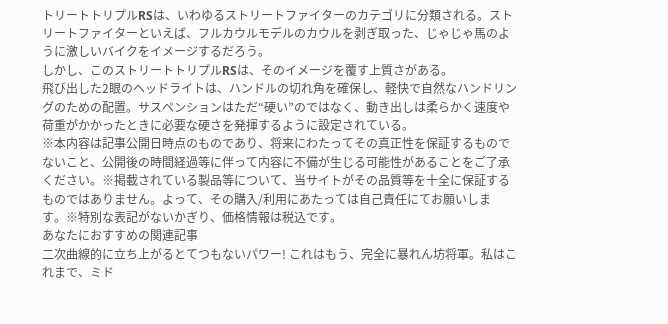トリートトリプルRSは、いわゆるストリートファイターのカテゴリに分類される。ストリートファイターといえば、フルカウルモデルのカウルを剥ぎ取った、じゃじゃ馬のように激しいバイクをイメージするだろう。
しかし、このストリートトリプルRSは、そのイメージを覆す上質さがある。
飛び出した2眼のヘッドライトは、ハンドルの切れ角を確保し、軽快で自然なハンドリングのための配置。サスペンションはただ“硬い”のではなく、動き出しは柔らかく速度や荷重がかかったときに必要な硬さを発揮するように設定されている。
※本内容は記事公開日時点のものであり、将来にわたってその真正性を保証するものでないこと、公開後の時間経過等に伴って内容に不備が生じる可能性があることをご了承ください。※掲載されている製品等について、当サイトがその品質等を十全に保証するものではありません。よって、その購入/利用にあたっては自己責任にてお願いします。※特別な表記がないかぎり、価格情報は税込です。
あなたにおすすめの関連記事
二次曲線的に立ち上がるとてつもないパワー! これはもう、完全に暴れん坊将軍。私はこれまで、ミド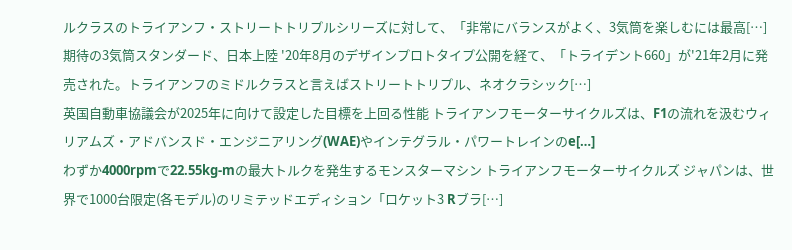ルクラスのトライアンフ・ストリートトリプルシリーズに対して、「非常にバランスがよく、3気筒を楽しむには最高[…]
期待の3気筒スタンダード、日本上陸 '20年8月のデザインプロトタイプ公開を経て、「トライデント660」が'21年2月に発売された。トライアンフのミドルクラスと言えばストリートトリプル、ネオクラシック[…]
英国自動車協議会が2025年に向けて設定した目標を上回る性能 トライアンフモーターサイクルズは、F1の流れを汲むウィリアムズ・アドバンスド・エンジニアリング(WAE)やインテグラル・パワートレインのe[…]
わずか4000rpmで22.55kg-mの最大トルクを発生するモンスターマシン トライアンフモーターサイクルズ ジャパンは、世界で1000台限定(各モデル)のリミテッドエディション「ロケット3 Rブラ[…]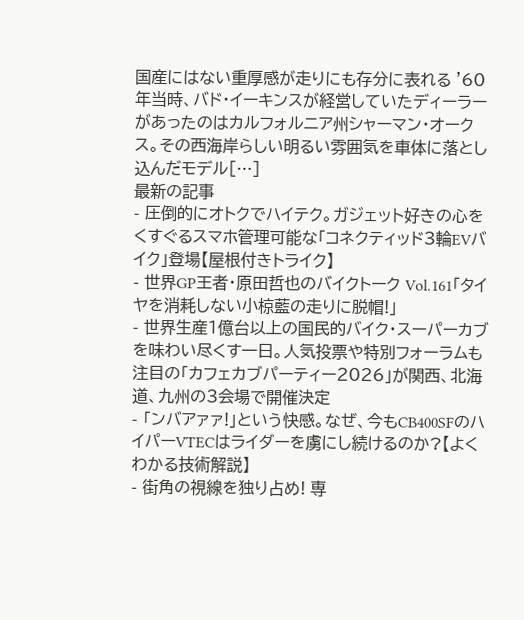国産にはない重厚感が走りにも存分に表れる '60年当時、バド・イーキンスが経営していたディーラーがあったのはカルフォルニア州シャーマン・オークス。その西海岸らしい明るい雰囲気を車体に落とし込んだモデル[…]
最新の記事
- 圧倒的にオトクでハイテク。ガジェット好きの心をくすぐるスマホ管理可能な「コネクティッド3輪EVバイク」登場【屋根付きトライク】
- 世界GP王者・原田哲也のバイクトーク Vol.161「タイヤを消耗しない小椋藍の走りに脱帽!」
- 世界生産1億台以上の国民的バイク・スーパーカブを味わい尽くす一日。人気投票や特別フォーラムも注目の「カフェカブパーティー2026」が関西、北海道、九州の3会場で開催決定
- 「ンバアァァ!」という快感。なぜ、今もCB400SFのハイパーVTECはライダーを虜にし続けるのか?【よくわかる技術解説】
- 街角の視線を独り占め! 専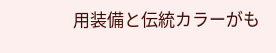用装備と伝統カラーがも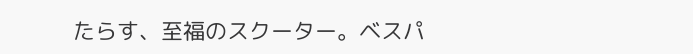たらす、至福のスクーター。ベスパ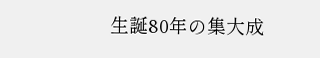生誕80年の集大成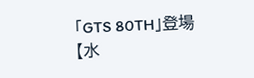「GTS 80TH」登場【水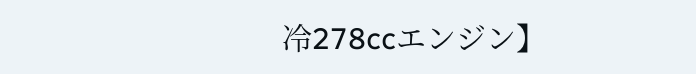冷278ccエンジン】